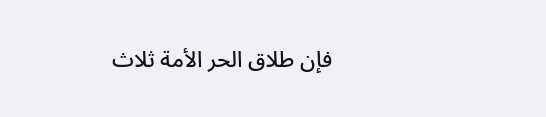فإن طلاق الحر الأمة ثلاث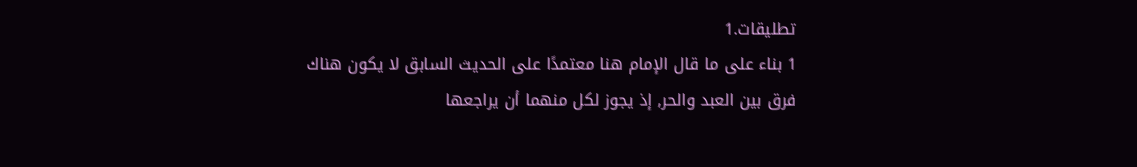تطليقات.1
1 بناء على ما قال الإمام هنا معتمدًا على الحديث السابق لا يكون هناك فرق بين العبد والحر, إذ يجوز لكل منهما أن يراجعها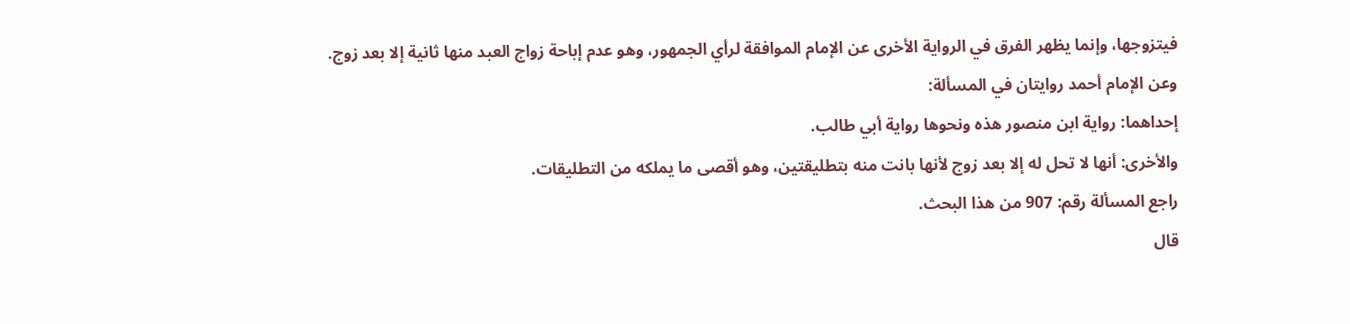فيتزوجها، وإنما يظهر الفرق في الرواية الأخرى عن الإمام الموافقة لرأي الجمهور، وهو عدم إباحة زواج العبد منها ثانية إلا بعد زوج.
وعن الإمام أحمد روايتان في المسألة:
إحداهما: رواية ابن منصور هذه ونحوها رواية أبي طالب.
والأخرى: أنها لا تحل له إلا بعد زوج لأنها بانت منه بتطليقتين، وهو أقصى ما يملكه من التطليقات.
راجع المسألة رقم: 907 من هذا البحث.
قال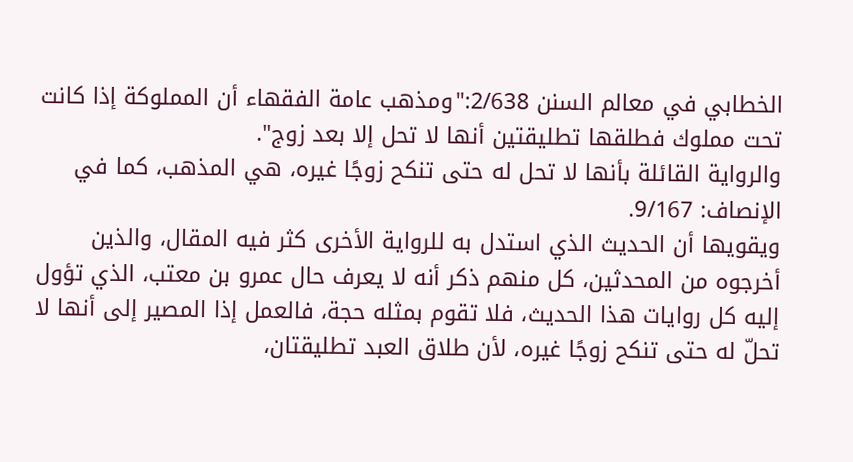الخطابي في معالم السنن 2/638:"ومذهب عامة الفقهاء أن المملوكة إذا كانت تحت مملوك فطلقها تطليقتين أنها لا تحل إلا بعد زوج".
والرواية القائلة بأنها لا تحل له حتى تنكح زوجًا غيره، هي المذهب، كما في الإنصاف: 9/167.
ويقويها أن الحديث الذي استدل به للرواية الأخرى كثر فيه المقال، والذين أخرجوه من المحدثين، كل منهم ذكر أنه لا يعرف حال عمرو بن معتب، الذي تؤول إليه كل روايات هذا الحديث، فلا تقوم بمثله حجة، فالعمل إذا المصير إلى أنها لا تحلّ له حتى تنكح زوجًا غيره، لأن طلاق العبد تطليقتان،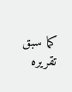كما سبق تقريره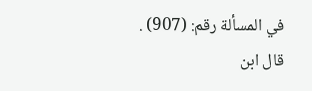في المسألة رقم: (907) .
قال ابن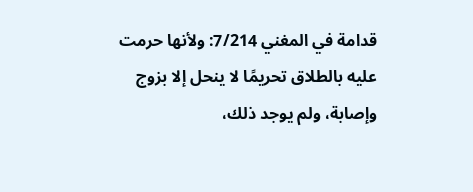قدامة في المغني 7/214: ولأنها حرمت عليه بالطلاق تحريمًا لا ينحل إلا بزوج وإصابة، ولم يوجد ذلك،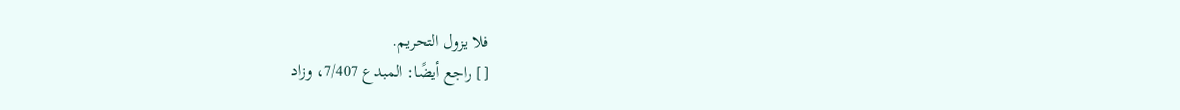فلا يزول التحريم.
[] راجع أيضًا: المبدع 7/407، وزاد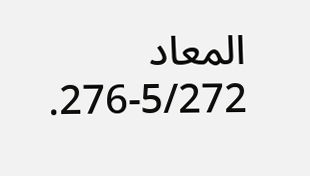المعاد 5/272-276.